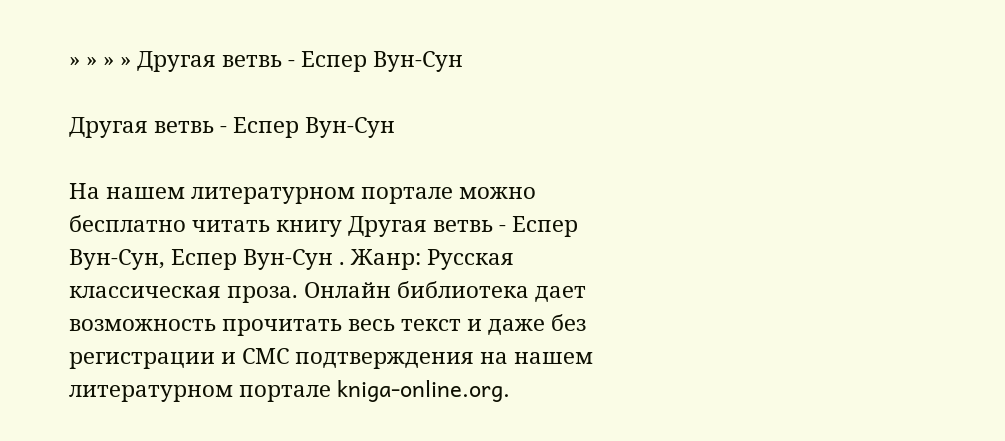» » » » Другая ветвь - Еспер Вун-Сун

Другая ветвь - Еспер Вун-Сун

На нашем литературном портале можно бесплатно читать книгу Другая ветвь - Еспер Вун-Сун, Еспер Вун-Сун . Жанр: Русская классическая проза. Онлайн библиотека дает возможность прочитать весь текст и даже без регистрации и СМС подтверждения на нашем литературном портале kniga-online.org.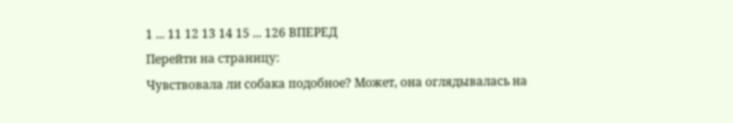1 ... 11 12 13 14 15 ... 126 ВПЕРЕД
Перейти на страницу:
Чувствовала ли собака подобное? Может, она оглядывалась на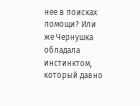нее в поисках помощи? Или же Чернушка обладала инстинктом, который давно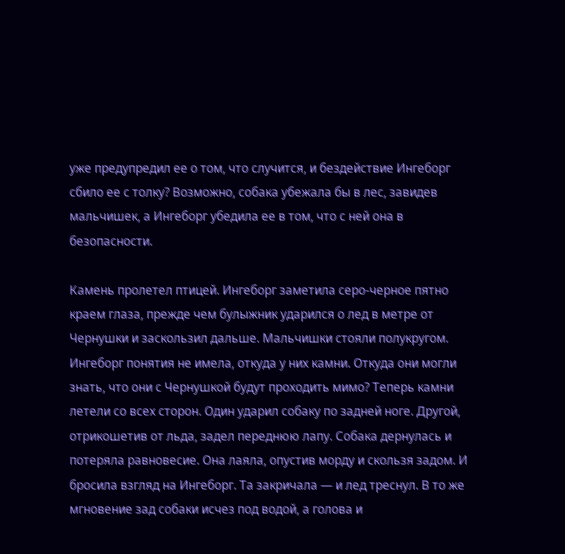уже предупредил ее о том, что случится, и бездействие Ингеборг сбило ее с толку? Возможно, собака убежала бы в лес, завидев мальчишек, а Ингеборг убедила ее в том, что с ней она в безопасности.

Камень пролетел птицей. Ингеборг заметила серо-черное пятно краем глаза, прежде чем булыжник ударился о лед в метре от Чернушки и заскользил дальше. Мальчишки стояли полукругом. Ингеборг понятия не имела, откуда у них камни. Откуда они могли знать, что они с Чернушкой будут проходить мимо? Теперь камни летели со всех сторон. Один ударил собаку по задней ноге. Другой, отрикошетив от льда, задел переднюю лапу. Собака дернулась и потеряла равновесие. Она лаяла, опустив морду и скользя задом. И бросила взгляд на Ингеборг. Та закричала — и лед треснул. В то же мгновение зад собаки исчез под водой, а голова и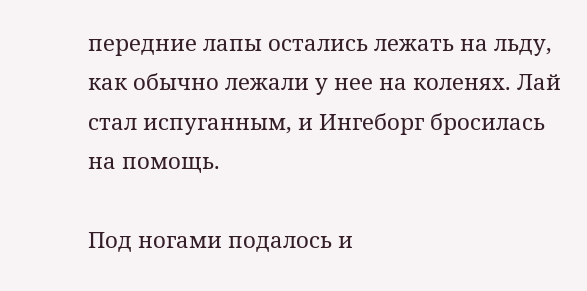передние лапы остались лежать на льду, как обычно лежали у нее на коленях. Лай стал испуганным, и Ингеборг бросилась на помощь.

Под ногами подалось и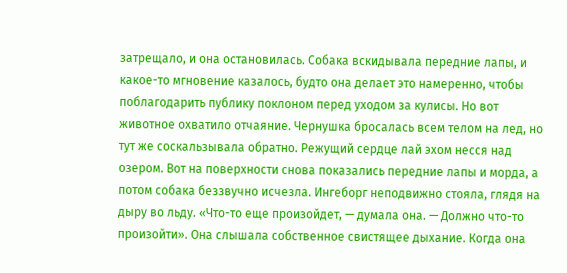затрещало, и она остановилась. Собака вскидывала передние лапы, и какое-то мгновение казалось, будто она делает это намеренно, чтобы поблагодарить публику поклоном перед уходом за кулисы. Но вот животное охватило отчаяние. Чернушка бросалась всем телом на лед, но тут же соскальзывала обратно. Режущий сердце лай эхом несся над озером. Вот на поверхности снова показались передние лапы и морда, а потом собака беззвучно исчезла. Ингеборг неподвижно стояла, глядя на дыру во льду. «Что-то еще произойдет, — думала она. — Должно что-то произойти». Она слышала собственное свистящее дыхание. Когда она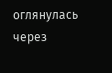оглянулась через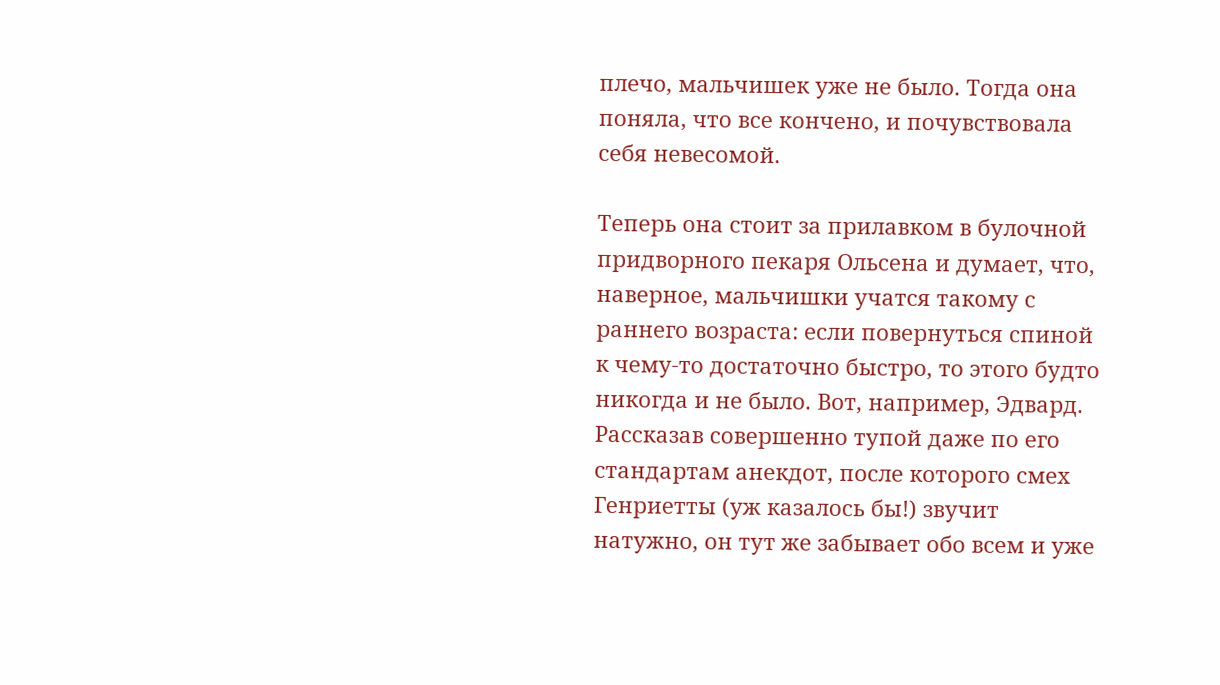плечо, мальчишек уже не было. Тогда она поняла, что все кончено, и почувствовала себя невесомой.

Теперь она стоит за прилавком в булочной придворного пекаря Ольсена и думает, что, наверное, мальчишки учатся такому с раннего возраста: если повернуться спиной к чему-то достаточно быстро, то этого будто никогда и не было. Вот, например, Эдвард. Рассказав совершенно тупой даже по его стандартам анекдот, после которого смех Генриетты (уж казалось бы!) звучит натужно, он тут же забывает обо всем и уже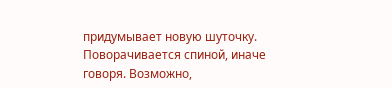придумывает новую шуточку. Поворачивается спиной, иначе говоря. Возможно,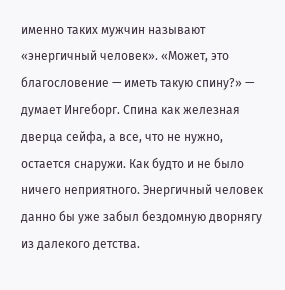именно таких мужчин называют «энергичный человек». «Может, это благословение — иметь такую спину?» — думает Ингеборг. Спина как железная дверца сейфа, а все, что не нужно, остается снаружи. Как будто и не было ничего неприятного. Энергичный человек данно бы уже забыл бездомную дворнягу из далекого детства.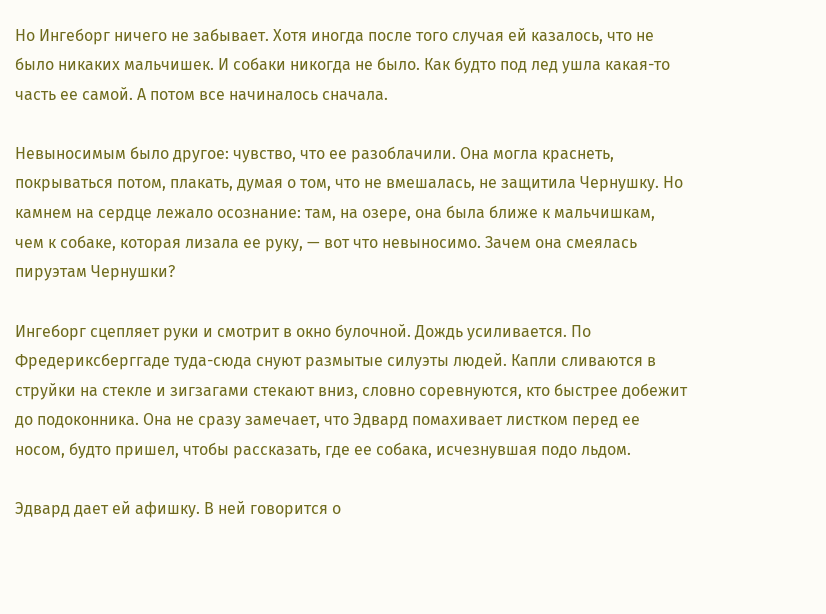Но Ингеборг ничего не забывает. Хотя иногда после того случая ей казалось, что не было никаких мальчишек. И собаки никогда не было. Как будто под лед ушла какая-то часть ее самой. А потом все начиналось сначала.

Невыносимым было другое: чувство, что ее разоблачили. Она могла краснеть, покрываться потом, плакать, думая о том, что не вмешалась, не защитила Чернушку. Но камнем на сердце лежало осознание: там, на озере, она была ближе к мальчишкам, чем к собаке, которая лизала ее руку, — вот что невыносимо. Зачем она смеялась пируэтам Чернушки?

Ингеборг сцепляет руки и смотрит в окно булочной. Дождь усиливается. По Фредериксберггаде туда-сюда снуют размытые силуэты людей. Капли сливаются в струйки на стекле и зигзагами стекают вниз, словно соревнуются, кто быстрее добежит до подоконника. Она не сразу замечает, что Эдвард помахивает листком перед ее носом, будто пришел, чтобы рассказать, где ее собака, исчезнувшая подо льдом.

Эдвард дает ей афишку. В ней говорится о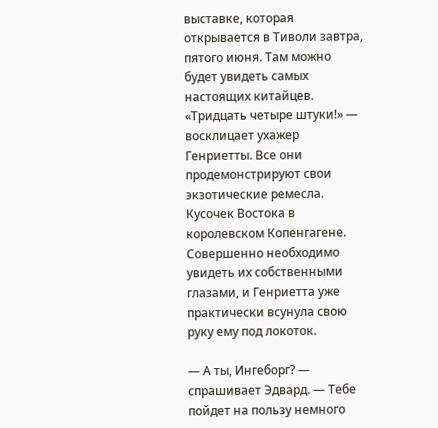выставке, которая открывается в Тиволи завтра, пятого июня. Там можно будет увидеть самых настоящих китайцев. «Тридцать четыре штуки!» — восклицает ухажер Генриетты. Все они продемонстрируют свои экзотические ремесла. Кусочек Востока в королевском Копенгагене. Совершенно необходимо увидеть их собственными глазами, и Генриетта уже практически всунула свою руку ему под локоток.

— А ты, Ингеборг? — спрашивает Эдвард. — Тебе пойдет на пользу немного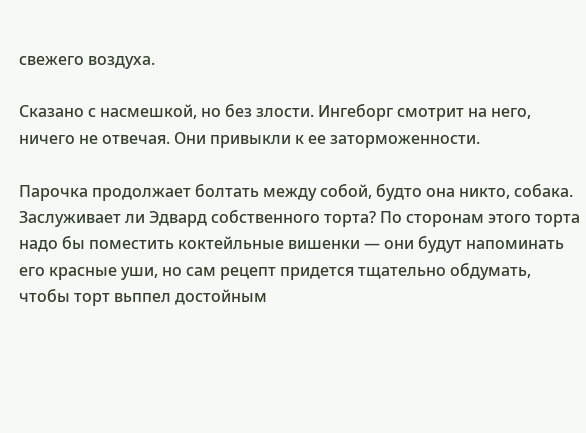свежего воздуха.

Сказано с насмешкой, но без злости. Ингеборг смотрит на него, ничего не отвечая. Они привыкли к ее заторможенности.

Парочка продолжает болтать между собой, будто она никто, собака. Заслуживает ли Эдвард собственного торта? По сторонам этого торта надо бы поместить коктейльные вишенки — они будут напоминать его красные уши, но сам рецепт придется тщательно обдумать, чтобы торт вьппел достойным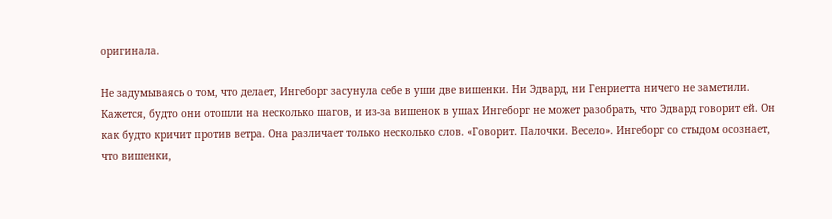оригинала.

Не задумываясь о том, что делает, Ингеборг засунула себе в уши две вишенки. Ни Эдвард, ни Генриетта ничего не заметили. Кажется, будто они отошли на несколько шагов, и из-за вишенок в ушах Ингеборг не может разобрать, что Эдвард говорит ей. Он как будто кричит против ветра. Она различает только несколько слов. «Говорит. Палочки. Весело». Ингеборг со стыдом осознает, что вишенки,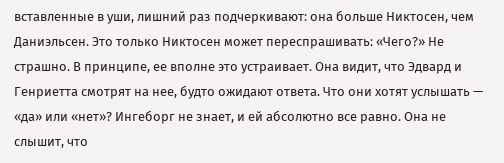вставленные в уши, лишний раз подчеркивают: она больше Никтосен, чем Даниэльсен. Это только Никтосен может переспрашивать: «Чего?» Не страшно. В принципе, ее вполне это устраивает. Она видит, что Эдвард и Генриетта смотрят на нее, будто ожидают ответа. Что они хотят услышать — «да» или «нет»? Ингеборг не знает, и ей абсолютно все равно. Она не слышит, что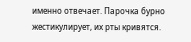именно отвечает. Парочка бурно жестикулирует, их рты кривятся.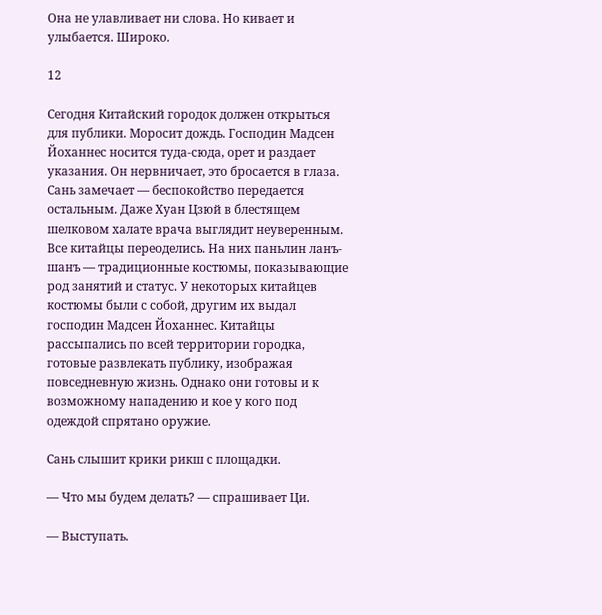Она не улавливает ни слова. Но кивает и улыбается. Широко.

12

Сегодня Китайский городок должен открыться для публики. Моросит дождь. Господин Мадсен Йоханнес носится туда-сюда, орет и раздает указания. Он нервничает, это бросается в глаза. Сань замечает — беспокойство передается остальным. Даже Хуан Цзюй в блестящем шелковом халате врача выглядит неуверенным. Все китайцы переоделись. На них паньлин ланъ-шанъ — традиционные костюмы, показывающие род занятий и статус. У некоторых китайцев костюмы были с собой, другим их выдал господин Мадсен Йоханнес. Китайцы рассыпались по всей территории городка, готовые развлекать публику, изображая повседневную жизнь. Однако они готовы и к возможному нападению и кое у кого под одеждой спрятано оружие.

Сань слышит крики рикш с площадки.

— Что мы будем делать? — спрашивает Ци.

— Выступать.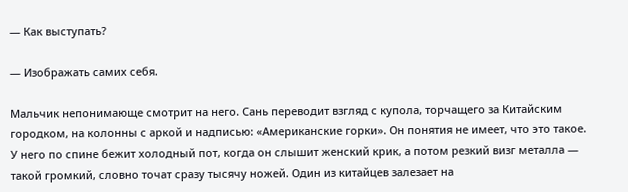— Как выступать?

— Изображать самих себя.

Мальчик непонимающе смотрит на него. Сань переводит взгляд с купола, торчащего за Китайским городком, на колонны с аркой и надписью: «Американские горки». Он понятия не имеет, что это такое. У него по спине бежит холодный пот, когда он слышит женский крик, а потом резкий визг металла — такой громкий, словно точат сразу тысячу ножей. Один из китайцев залезает на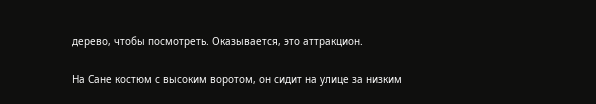дерево, чтобы посмотреть. Оказывается, это аттракцион.

На Сане костюм с высоким воротом, он сидит на улице за низким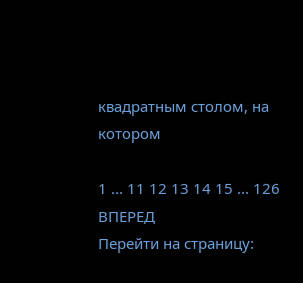квадратным столом, на котором

1 ... 11 12 13 14 15 ... 126 ВПЕРЕД
Перейти на страницу: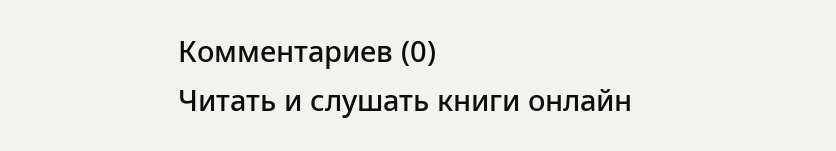Комментариев (0)
Читать и слушать книги онлайн